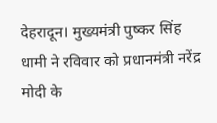देहरादून। मुख्यमंत्री पुष्कर सिंह धामी ने रविवार को प्रधानमंत्री नरेंद्र मोदी के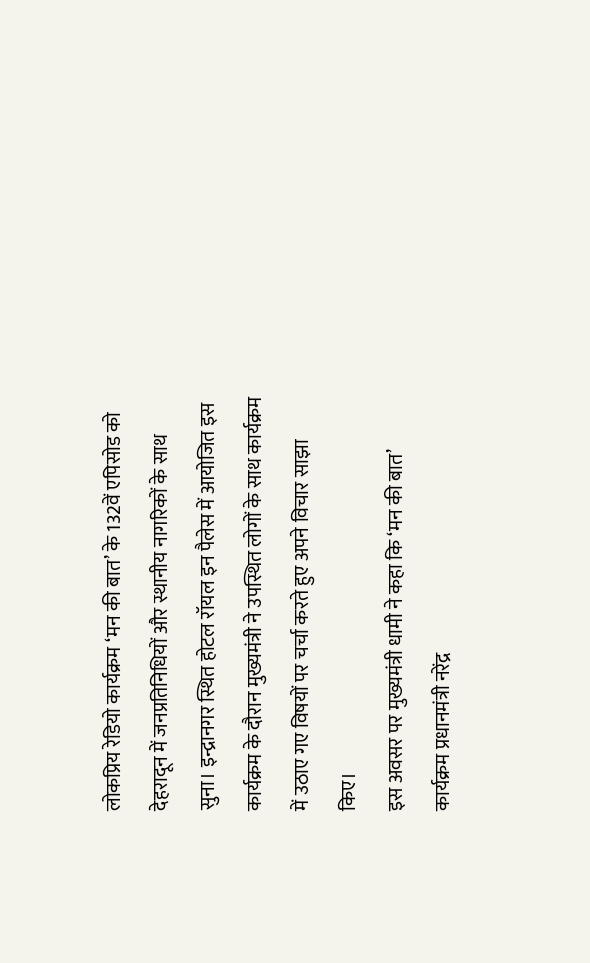लोकप्रिय रेडियो कार्यक्रम ‘मन की बात’ के 132वें एपिसोड को देहरादून में जनप्रतिनिधियों और स्थानीय नागरिकों के साथ सुना। इन्द्रानगर स्थित होटल रॉयल इन पैलेस में आयोजित इस कार्यक्रम के दौरान मुख्यमंत्री ने उपस्थित लोगों के साथ कार्यक्रम में उठाए गए विषयों पर चर्चा करते हुए अपने विचार साझा किए।
इस अवसर पर मुख्यमंत्री धामी ने कहा कि ‘मन की बात’ कार्यक्रम प्रधानमंत्री नरेंद्र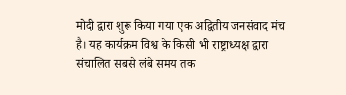मोदी द्वारा शुरू किया गया एक अद्वितीय जनसंवाद मंच है। यह कार्यक्रम विश्व के किसी भी राष्ट्राध्यक्ष द्वारा संचालित सबसे लंबे समय तक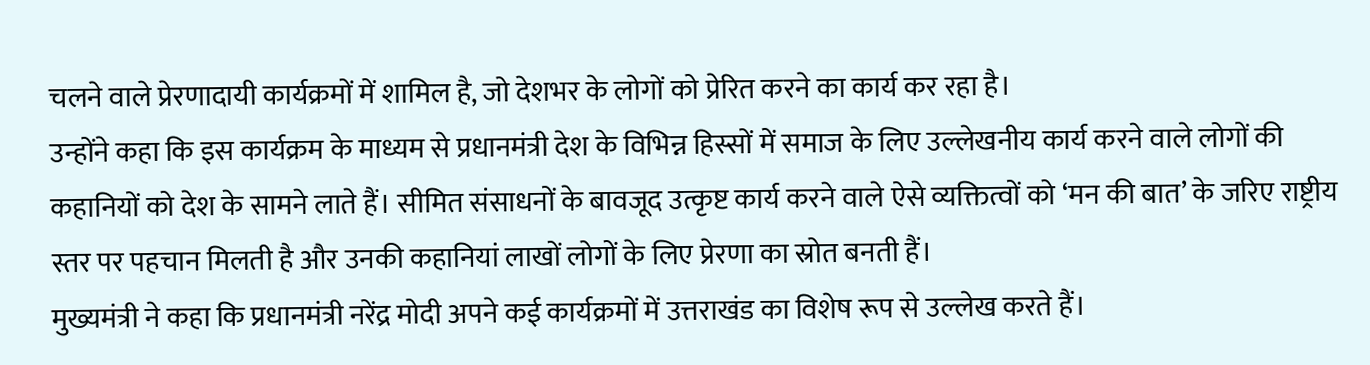चलने वाले प्रेरणादायी कार्यक्रमों में शामिल है, जो देशभर के लोगों को प्रेरित करने का कार्य कर रहा है।
उन्होंने कहा कि इस कार्यक्रम के माध्यम से प्रधानमंत्री देश के विभिन्न हिस्सों में समाज के लिए उल्लेखनीय कार्य करने वाले लोगों की कहानियों को देश के सामने लाते हैं। सीमित संसाधनों के बावजूद उत्कृष्ट कार्य करने वाले ऐसे व्यक्तित्वों को ‘मन की बात’ के जरिए राष्ट्रीय स्तर पर पहचान मिलती है और उनकी कहानियां लाखों लोगों के लिए प्रेरणा का स्रोत बनती हैं।
मुख्यमंत्री ने कहा कि प्रधानमंत्री नरेंद्र मोदी अपने कई कार्यक्रमों में उत्तराखंड का विशेष रूप से उल्लेख करते हैं।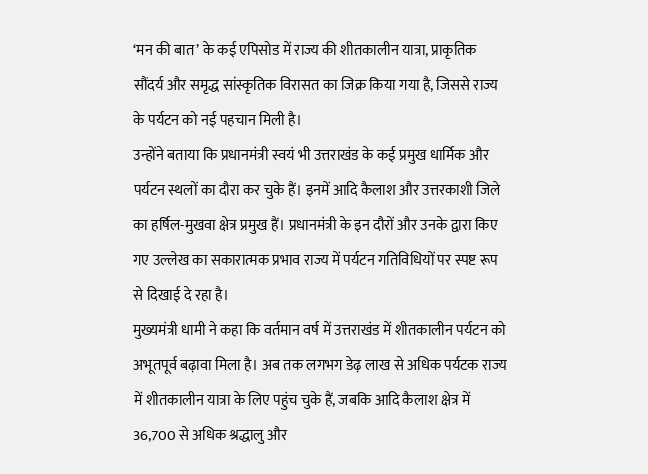‘मन की बात’ के कई एपिसोड में राज्य की शीतकालीन यात्रा, प्राकृतिक सौंदर्य और समृद्ध सांस्कृतिक विरासत का जिक्र किया गया है, जिससे राज्य के पर्यटन को नई पहचान मिली है।
उन्होंने बताया कि प्रधानमंत्री स्वयं भी उत्तराखंड के कई प्रमुख धार्मिक और पर्यटन स्थलों का दौरा कर चुके हैं। इनमें आदि कैलाश और उत्तरकाशी जिले का हर्षिल-मुखवा क्षेत्र प्रमुख हैं। प्रधानमंत्री के इन दौरों और उनके द्वारा किए गए उल्लेख का सकारात्मक प्रभाव राज्य में पर्यटन गतिविधियों पर स्पष्ट रूप से दिखाई दे रहा है।
मुख्यमंत्री धामी ने कहा कि वर्तमान वर्ष में उत्तराखंड में शीतकालीन पर्यटन को अभूतपूर्व बढ़ावा मिला है। अब तक लगभग डेढ़ लाख से अधिक पर्यटक राज्य में शीतकालीन यात्रा के लिए पहुंच चुके हैं, जबकि आदि कैलाश क्षेत्र में 36,700 से अधिक श्रद्धालु और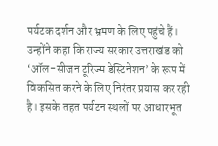पर्यटक दर्शन और भ्रमण के लिए पहुंचे हैं।
उन्होंने कहा कि राज्य सरकार उत्तराखंड को ‘ऑल-सीजन टूरिज्म डेस्टिनेशन’ के रूप में विकसित करने के लिए निरंतर प्रयास कर रही है। इसके तहत पर्यटन स्थलों पर आधारभूत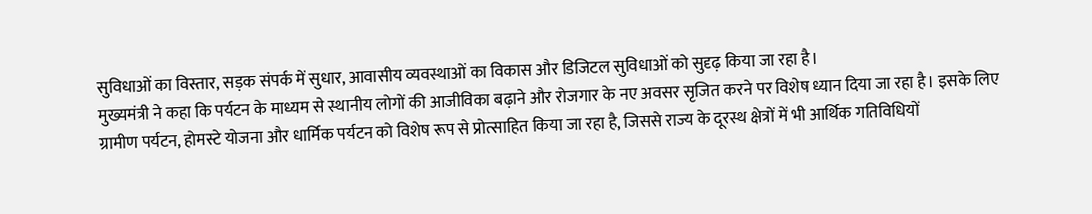सुविधाओं का विस्तार, सड़क संपर्क में सुधार, आवासीय व्यवस्थाओं का विकास और डिजिटल सुविधाओं को सुदृढ़ किया जा रहा है।
मुख्यमंत्री ने कहा कि पर्यटन के माध्यम से स्थानीय लोगों की आजीविका बढ़ाने और रोजगार के नए अवसर सृजित करने पर विशेष ध्यान दिया जा रहा है। इसके लिए ग्रामीण पर्यटन, होमस्टे योजना और धार्मिक पर्यटन को विशेष रूप से प्रोत्साहित किया जा रहा है, जिससे राज्य के दूरस्थ क्षेत्रों में भी आर्थिक गतिविधियों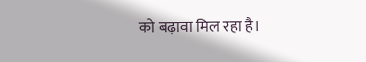को बढ़ावा मिल रहा है।